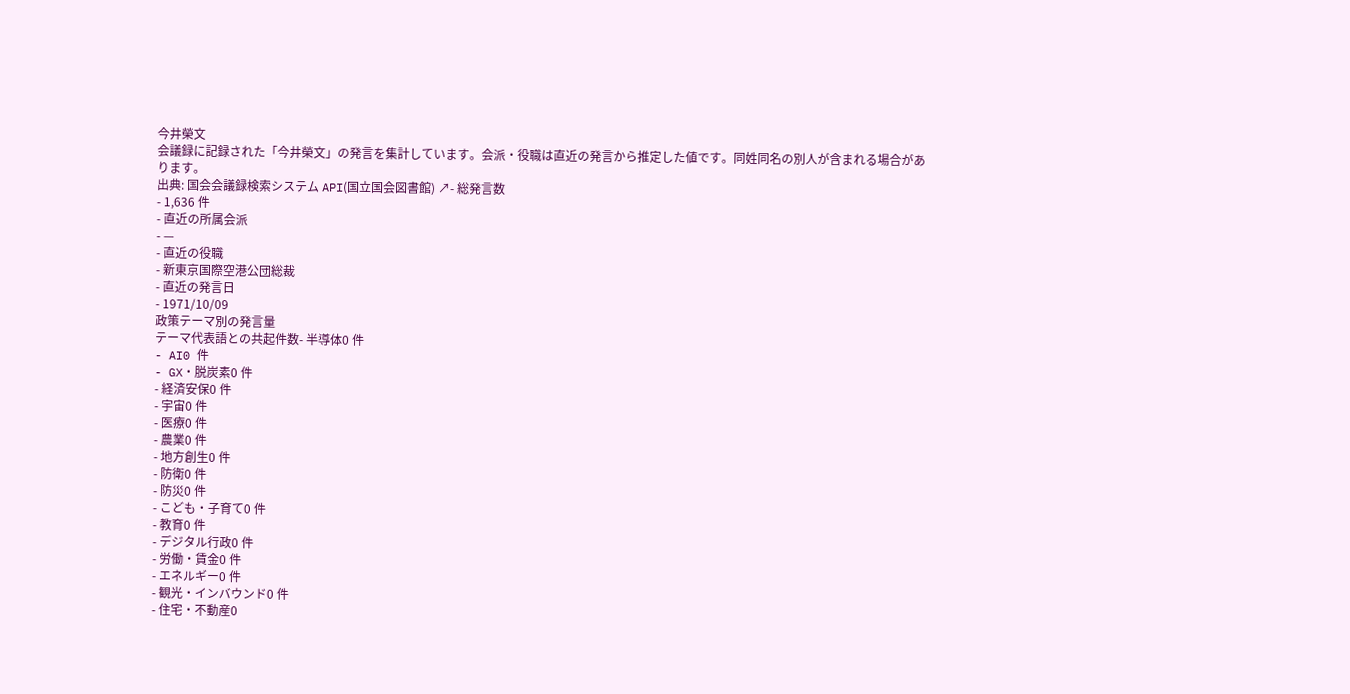今井榮文
会議録に記録された「今井榮文」の発言を集計しています。会派・役職は直近の発言から推定した値です。同姓同名の別人が含まれる場合があります。
出典: 国会会議録検索システム API(国立国会図書館) ↗- 総発言数
- 1,636 件
- 直近の所属会派
- —
- 直近の役職
- 新東京国際空港公団総裁
- 直近の発言日
- 1971/10/09
政策テーマ別の発言量
テーマ代表語との共起件数- 半導体0 件
- AI0 件
- GX・脱炭素0 件
- 経済安保0 件
- 宇宙0 件
- 医療0 件
- 農業0 件
- 地方創生0 件
- 防衛0 件
- 防災0 件
- こども・子育て0 件
- 教育0 件
- デジタル行政0 件
- 労働・賃金0 件
- エネルギー0 件
- 観光・インバウンド0 件
- 住宅・不動産0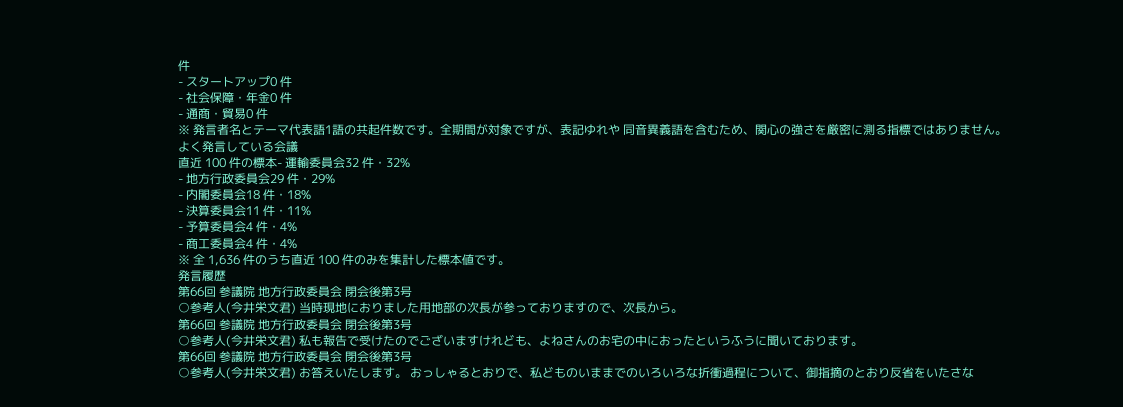件
- スタートアップ0 件
- 社会保障・年金0 件
- 通商・貿易0 件
※ 発言者名とテーマ代表語1語の共起件数です。全期間が対象ですが、表記ゆれや 同音異義語を含むため、関心の強さを厳密に測る指標ではありません。
よく発言している会議
直近 100 件の標本- 運輸委員会32 件・32%
- 地方行政委員会29 件・29%
- 内閣委員会18 件・18%
- 決算委員会11 件・11%
- 予算委員会4 件・4%
- 商工委員会4 件・4%
※ 全 1,636 件のうち直近 100 件のみを集計した標本値です。
発言履歴
第66回 参議院 地方行政委員会 閉会後第3号
○参考人(今井栄文君) 当時現地におりました用地部の次長が参っておりますので、次長から。
第66回 参議院 地方行政委員会 閉会後第3号
○参考人(今井栄文君) 私も報告で受けたのでございますけれども、よねさんのお宅の中におったというふうに聞いております。
第66回 参議院 地方行政委員会 閉会後第3号
○参考人(今井栄文君) お答えいたします。 おっしゃるとおりで、私どものいままでのいろいろな折衝過程について、御指摘のとおり反省をいたさな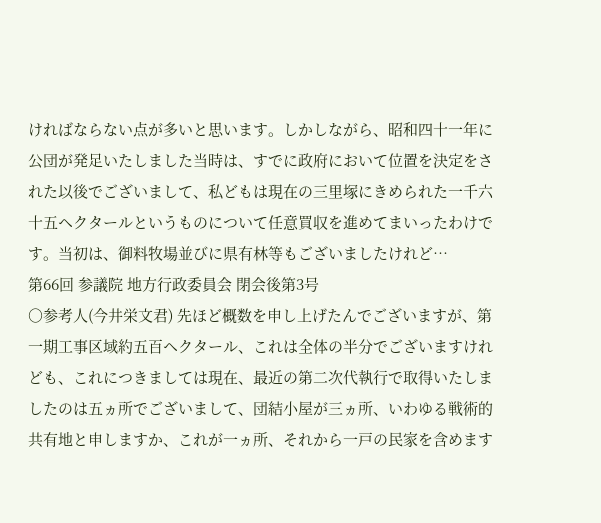ければならない点が多いと思います。しかしながら、昭和四十一年に公団が発足いたしました当時は、すでに政府において位置を決定をされた以後でございまして、私どもは現在の三里塚にきめられた一千六十五ヘクタールというものについて任意買収を進めてまいったわけです。当初は、御料牧場並びに県有林等もございましたけれど…
第66回 参議院 地方行政委員会 閉会後第3号
○参考人(今井栄文君) 先ほど概数を申し上げたんでございますが、第一期工事区域約五百ヘクタール、これは全体の半分でございますけれども、これにつきましては現在、最近の第二次代執行で取得いたしましたのは五ヵ所でございまして、団結小屋が三ヵ所、いわゆる戦術的共有地と申しますか、これが一ヵ所、それから一戸の民家を含めます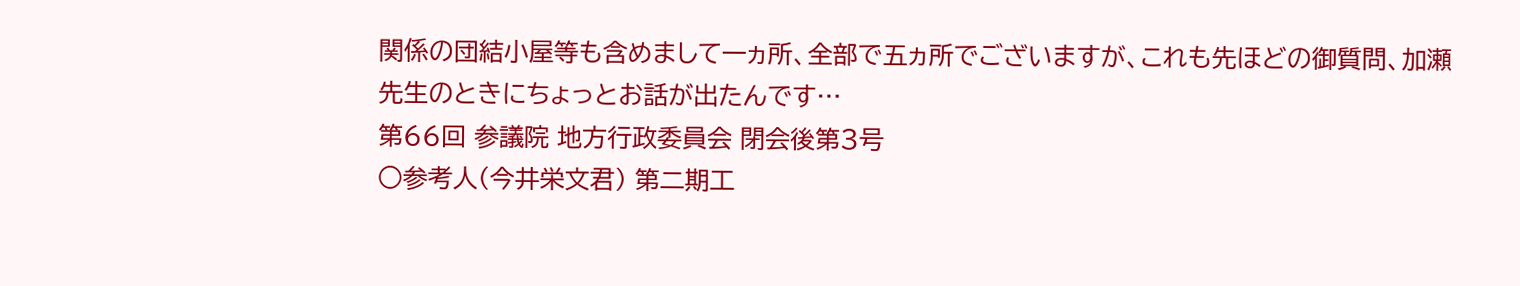関係の団結小屋等も含めまして一ヵ所、全部で五ヵ所でございますが、これも先ほどの御質問、加瀬先生のときにちょっとお話が出たんです…
第66回 参議院 地方行政委員会 閉会後第3号
○参考人(今井栄文君) 第二期工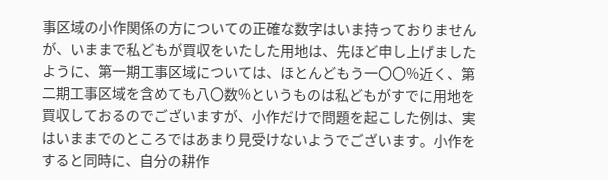事区域の小作関係の方についての正確な数字はいま持っておりませんが、いままで私どもが買収をいたした用地は、先ほど申し上げましたように、第一期工事区域については、ほとんどもう一〇〇%近く、第二期工事区域を含めても八〇数%というものは私どもがすでに用地を買収しておるのでございますが、小作だけで問題を起こした例は、実はいままでのところではあまり見受けないようでございます。小作をすると同時に、自分の耕作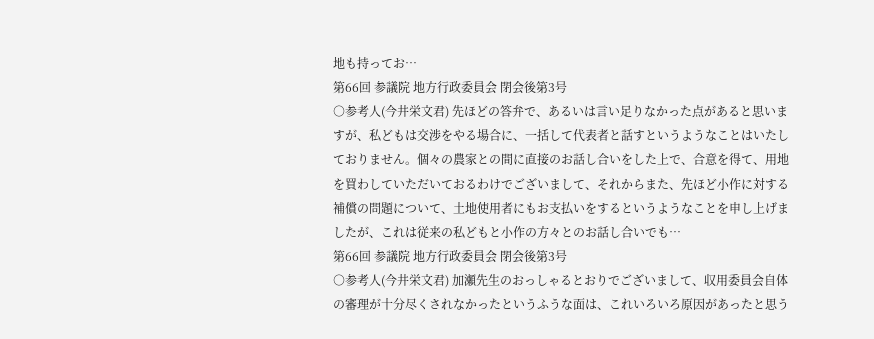地も持ってお…
第66回 参議院 地方行政委員会 閉会後第3号
○参考人(今井栄文君) 先ほどの答弁で、あるいは言い足りなかった点があると思いますが、私どもは交渉をやる場合に、一括して代表者と話すというようなことはいたしておりません。個々の農家との間に直接のお話し合いをした上で、合意を得て、用地を買わしていただいておるわけでございまして、それからまた、先ほど小作に対する補償の問題について、土地使用者にもお支払いをするというようなことを申し上げましたが、これは従来の私どもと小作の方々とのお話し合いでも…
第66回 参議院 地方行政委員会 閉会後第3号
○参考人(今井栄文君) 加瀬先生のおっしゃるとおりでございまして、収用委員会自体の審理が十分尽くされなかったというふうな面は、これいろいろ原因があったと思う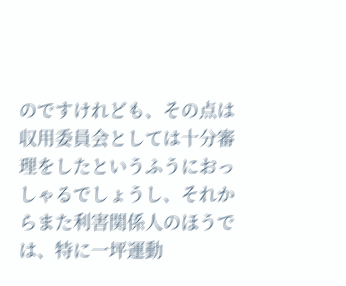のですけれども、その点は収用委員会としては十分審理をしたというふうにおっしゃるでしょうし、それからまた利害関係人のほうでは、特に一坪運動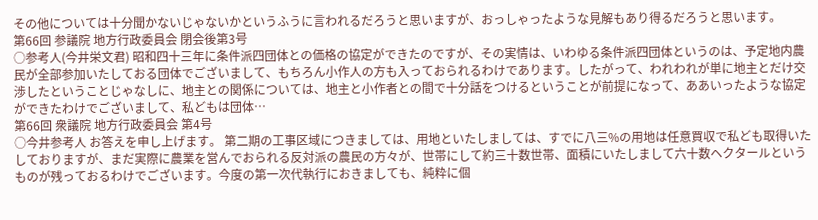その他については十分聞かないじゃないかというふうに言われるだろうと思いますが、おっしゃったような見解もあり得るだろうと思います。
第66回 参議院 地方行政委員会 閉会後第3号
○参考人(今井栄文君) 昭和四十三年に条件派四団体との価格の協定ができたのですが、その実情は、いわゆる条件派四団体というのは、予定地内農民が全部参加いたしておる団体でございまして、もちろん小作人の方も入っておられるわけであります。したがって、われわれが単に地主とだけ交渉したということじゃなしに、地主との関係については、地主と小作者との間で十分話をつけるということが前提になって、ああいったような協定ができたわけでございまして、私どもは団体…
第66回 衆議院 地方行政委員会 第4号
○今井参考人 お答えを申し上げます。 第二期の工事区域につきましては、用地といたしましては、すでに八三%の用地は任意買収で私ども取得いたしておりますが、まだ実際に農業を営んでおられる反対派の農民の方々が、世帯にして約三十数世帯、面積にいたしまして六十数ヘクタールというものが残っておるわけでございます。今度の第一次代執行におきましても、純粋に個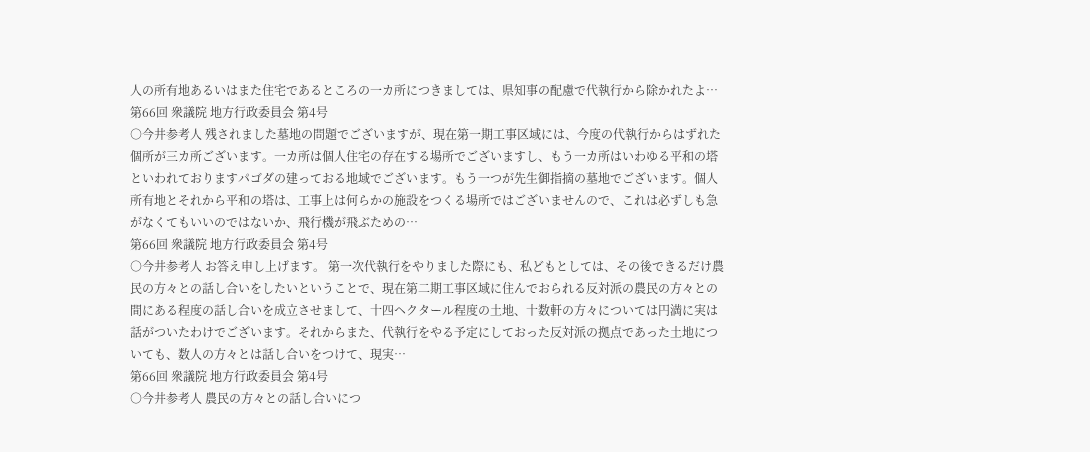人の所有地あるいはまた住宅であるところの一カ所につきましては、県知事の配慮で代執行から除かれたよ…
第66回 衆議院 地方行政委員会 第4号
○今井参考人 残されました墓地の問題でございますが、現在第一期工事区域には、今度の代執行からはずれた個所が三カ所ございます。一カ所は個人住宅の存在する場所でございますし、もう一カ所はいわゆる平和の塔といわれておりますパゴダの建っておる地域でございます。もう一つが先生御指摘の墓地でございます。個人所有地とそれから平和の塔は、工事上は何らかの施設をつくる場所ではございませんので、これは必ずしも急がなくてもいいのではないか、飛行機が飛ぶための…
第66回 衆議院 地方行政委員会 第4号
○今井参考人 お答え申し上げます。 第一次代執行をやりました際にも、私どもとしては、その後できるだけ農民の方々との話し合いをしたいということで、現在第二期工事区域に住んでおられる反対派の農民の方々との間にある程度の話し合いを成立させまして、十四ヘクタール程度の土地、十数軒の方々については円満に実は話がついたわけでございます。それからまた、代執行をやる予定にしておった反対派の拠点であった土地についても、数人の方々とは話し合いをつけて、現実…
第66回 衆議院 地方行政委員会 第4号
○今井参考人 農民の方々との話し合いにつ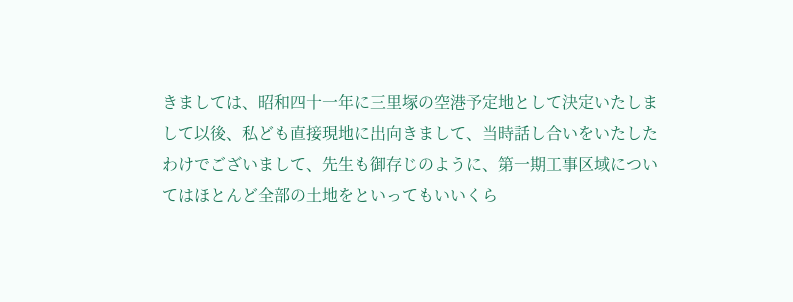きましては、昭和四十一年に三里塚の空港予定地として決定いたしまして以後、私ども直接現地に出向きまして、当時話し合いをいたしたわけでございまして、先生も御存じのように、第一期工事区域についてはほとんど全部の土地をといってもいいくら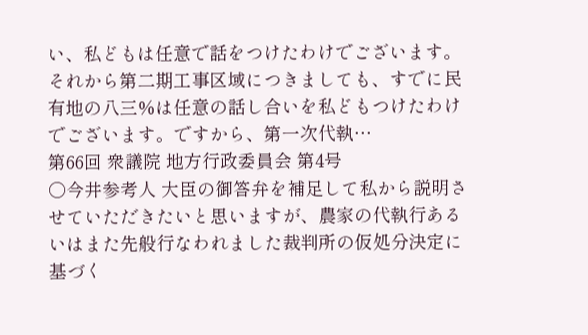い、私どもは任意で話をつけたわけでございます。それから第二期工事区域につきましても、すでに民有地の八三%は任意の話し合いを私どもつけたわけでございます。ですから、第一次代執…
第66回 衆議院 地方行政委員会 第4号
○今井参考人 大臣の御答弁を補足して私から説明させていただきたいと思いますが、農家の代執行あるいはまた先般行なわれました裁判所の仮処分決定に基づく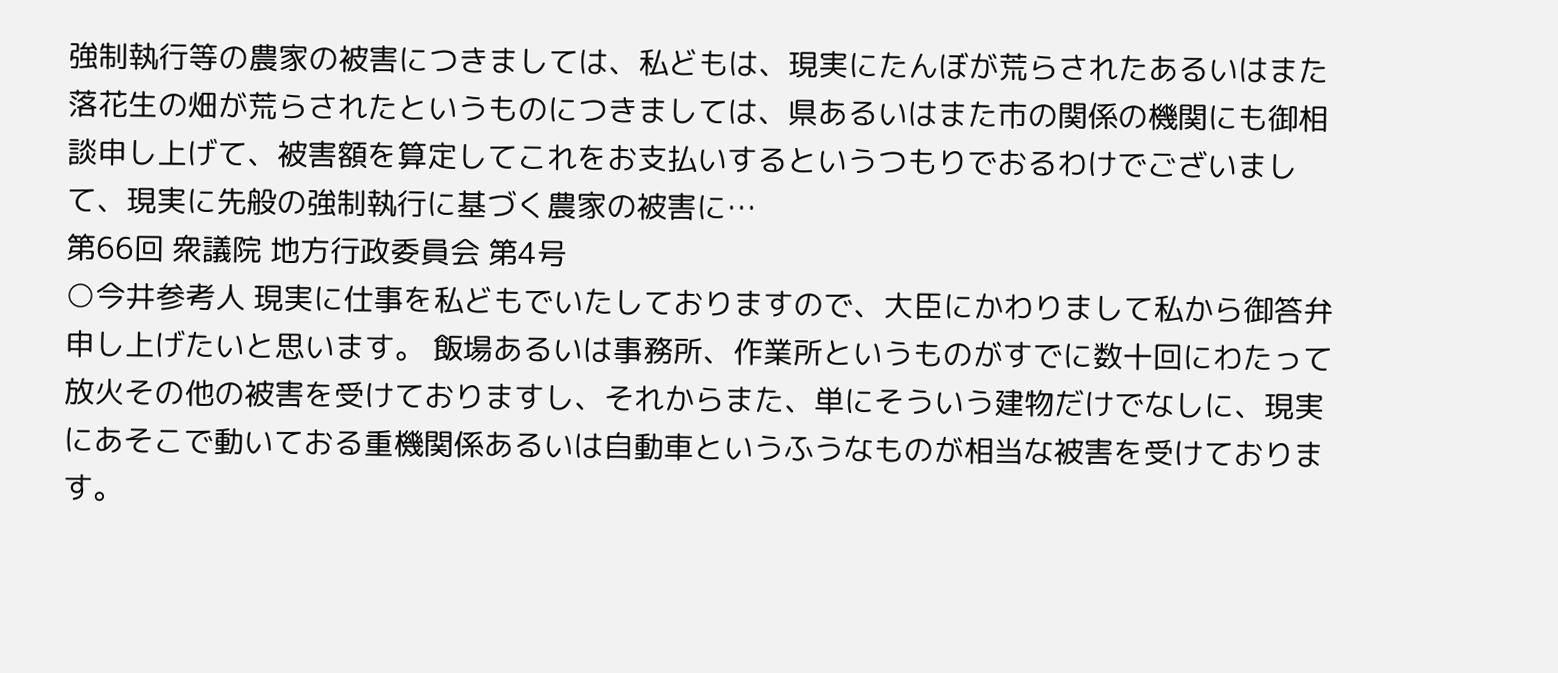強制執行等の農家の被害につきましては、私どもは、現実にたんぼが荒らされたあるいはまた落花生の畑が荒らされたというものにつきましては、県あるいはまた市の関係の機関にも御相談申し上げて、被害額を算定してこれをお支払いするというつもりでおるわけでございまして、現実に先般の強制執行に基づく農家の被害に…
第66回 衆議院 地方行政委員会 第4号
○今井参考人 現実に仕事を私どもでいたしておりますので、大臣にかわりまして私から御答弁申し上げたいと思います。 飯場あるいは事務所、作業所というものがすでに数十回にわたって放火その他の被害を受けておりますし、それからまた、単にそういう建物だけでなしに、現実にあそこで動いておる重機関係あるいは自動車というふうなものが相当な被害を受けております。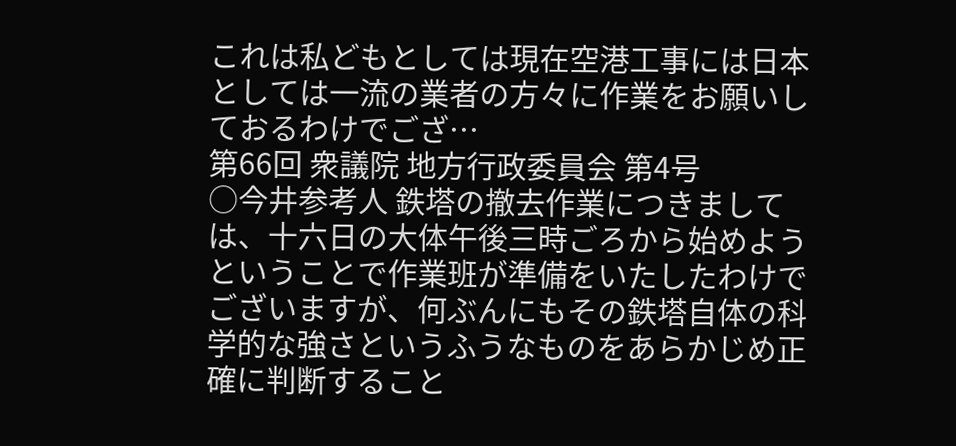これは私どもとしては現在空港工事には日本としては一流の業者の方々に作業をお願いしておるわけでござ…
第66回 衆議院 地方行政委員会 第4号
○今井参考人 鉄塔の撤去作業につきましては、十六日の大体午後三時ごろから始めようということで作業班が準備をいたしたわけでございますが、何ぶんにもその鉄塔自体の科学的な強さというふうなものをあらかじめ正確に判断すること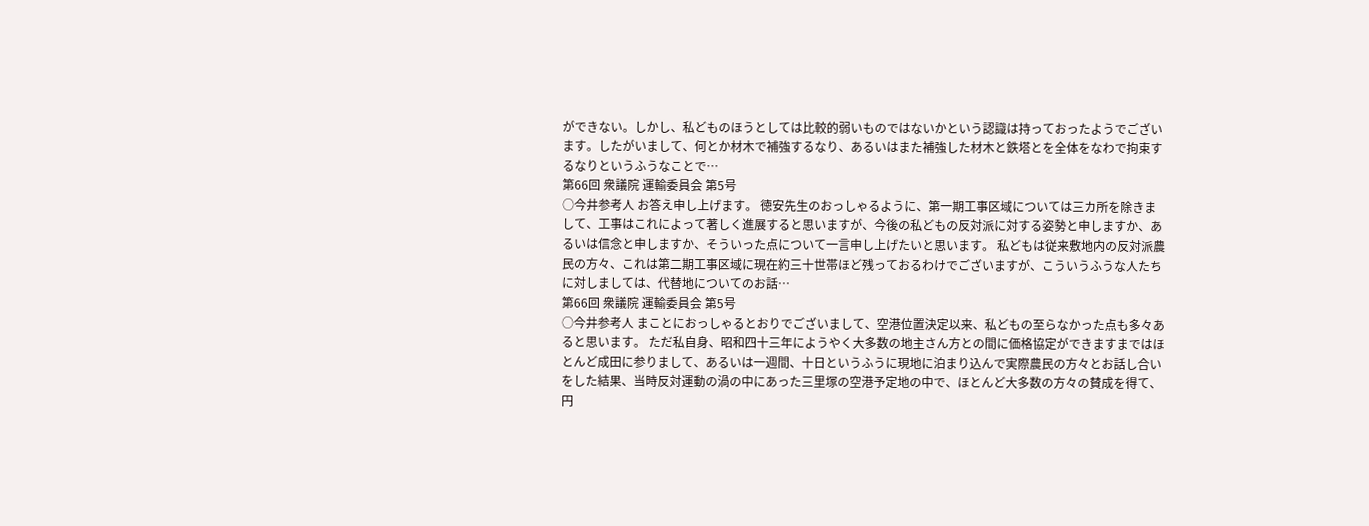ができない。しかし、私どものほうとしては比較的弱いものではないかという認識は持っておったようでございます。したがいまして、何とか材木で補強するなり、あるいはまた補強した材木と鉄塔とを全体をなわで拘束するなりというふうなことで…
第66回 衆議院 運輸委員会 第5号
○今井参考人 お答え申し上げます。 徳安先生のおっしゃるように、第一期工事区域については三カ所を除きまして、工事はこれによって著しく進展すると思いますが、今後の私どもの反対派に対する姿勢と申しますか、あるいは信念と申しますか、そういった点について一言申し上げたいと思います。 私どもは従来敷地内の反対派農民の方々、これは第二期工事区域に現在約三十世帯ほど残っておるわけでございますが、こういうふうな人たちに対しましては、代替地についてのお話…
第66回 衆議院 運輸委員会 第5号
○今井参考人 まことにおっしゃるとおりでございまして、空港位置決定以来、私どもの至らなかった点も多々あると思います。 ただ私自身、昭和四十三年にようやく大多数の地主さん方との間に価格協定ができますまではほとんど成田に参りまして、あるいは一週間、十日というふうに現地に泊まり込んで実際農民の方々とお話し合いをした結果、当時反対運動の渦の中にあった三里塚の空港予定地の中で、ほとんど大多数の方々の賛成を得て、円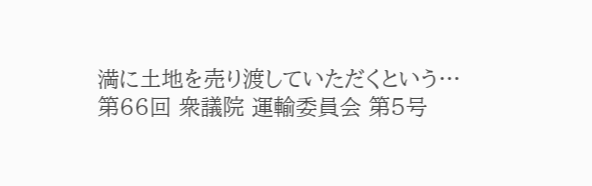満に土地を売り渡していただくという…
第66回 衆議院 運輸委員会 第5号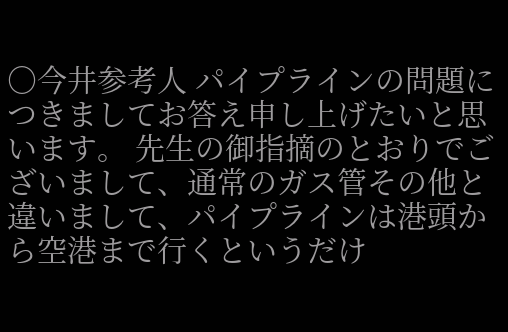○今井参考人 パイプラインの問題につきましてお答え申し上げたいと思います。 先生の御指摘のとおりでございまして、通常のガス管その他と違いまして、パイプラインは港頭から空港まで行くというだけ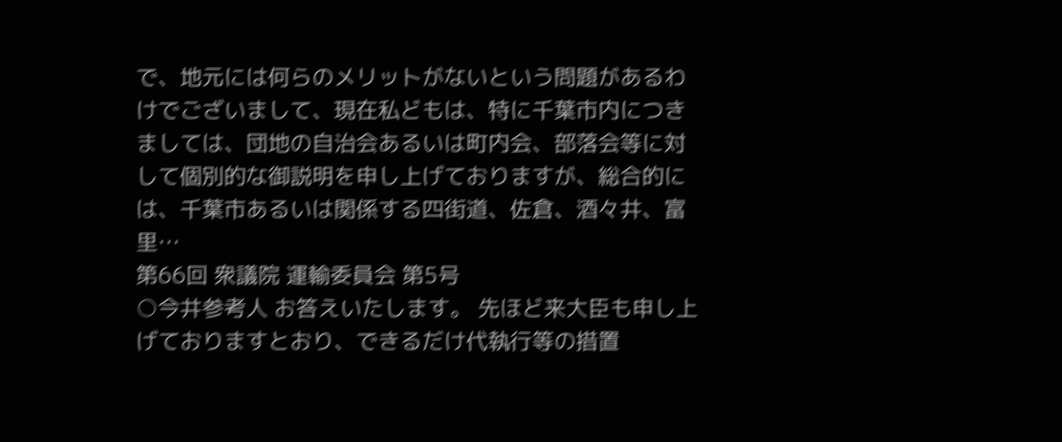で、地元には何らのメリットがないという問題があるわけでございまして、現在私どもは、特に千葉市内につきましては、団地の自治会あるいは町内会、部落会等に対して個別的な御説明を申し上げておりますが、総合的には、千葉市あるいは関係する四街道、佐倉、酒々井、富里…
第66回 衆議院 運輸委員会 第5号
○今井参考人 お答えいたします。 先ほど来大臣も申し上げておりますとおり、できるだけ代執行等の措置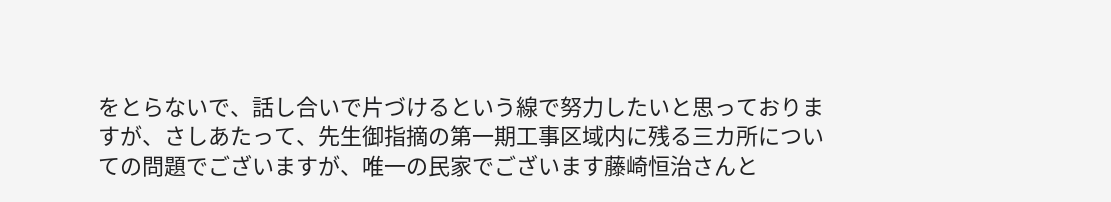をとらないで、話し合いで片づけるという線で努力したいと思っておりますが、さしあたって、先生御指摘の第一期工事区域内に残る三カ所についての問題でございますが、唯一の民家でございます藤崎恒治さんと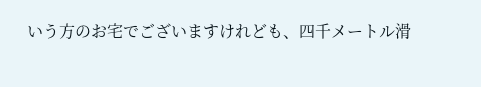いう方のお宅でございますけれども、四千メートル滑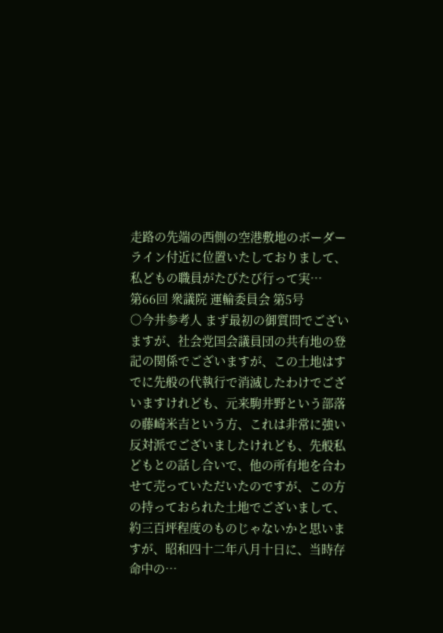走路の先端の西側の空港敷地のボーダーライン付近に位置いたしておりまして、私どもの職員がたびたび行って実…
第66回 衆議院 運輸委員会 第5号
○今井参考人 まず最初の御質問でございますが、社会党国会議員団の共有地の登記の関係でございますが、この土地はすでに先般の代執行で消滅したわけでございますけれども、元来駒井野という部落の藤崎米吉という方、これは非常に強い反対派でございましたけれども、先般私どもとの話し合いで、他の所有地を合わせて売っていただいたのですが、この方の持っておられた土地でございまして、約三百坪程度のものじゃないかと思いますが、昭和四十二年八月十日に、当時存命中の…